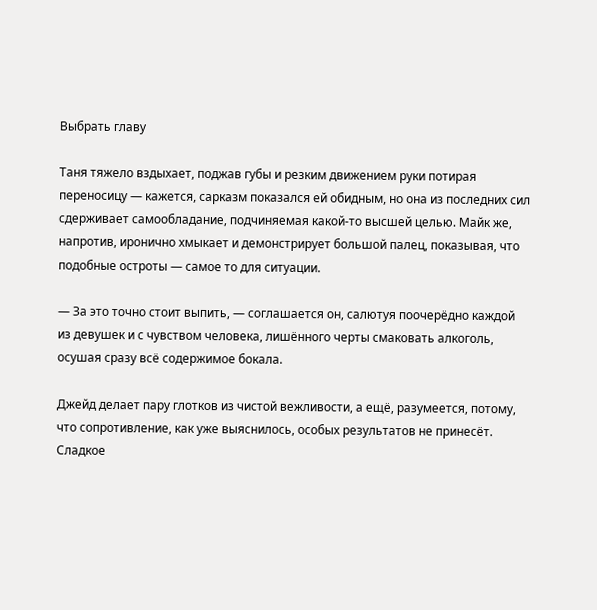Выбрать главу

Таня тяжело вздыхает, поджав губы и резким движением руки потирая переносицу — кажется, сарказм показался ей обидным, но она из последних сил сдерживает самообладание, подчиняемая какой-то высшей целью. Майк же, напротив, иронично хмыкает и демонстрирует большой палец, показывая, что подобные остроты — самое то для ситуации.

— За это точно стоит выпить, — соглашается он, салютуя поочерёдно каждой из девушек и с чувством человека, лишённого черты смаковать алкоголь, осушая сразу всё содержимое бокала.

Джейд делает пару глотков из чистой вежливости, а ещё, разумеется, потому, что сопротивление, как уже выяснилось, особых результатов не принесёт. Сладкое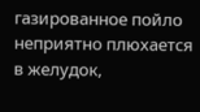газированное пойло неприятно плюхается в желудок,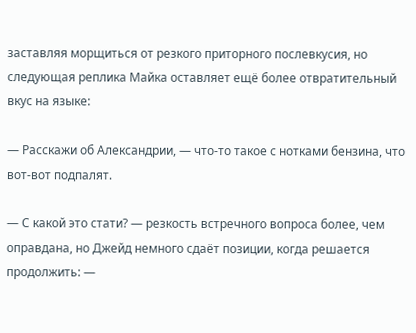заставляя морщиться от резкого приторного послевкусия, но следующая реплика Майка оставляет ещё более отвратительный вкус на языке:

— Расскажи об Александрии, — что-то такое с нотками бензина, что вот-вот подпалят.

— С какой это стати? — резкость встречного вопроса более, чем оправдана, но Джейд немного сдаёт позиции, когда решается продолжить: —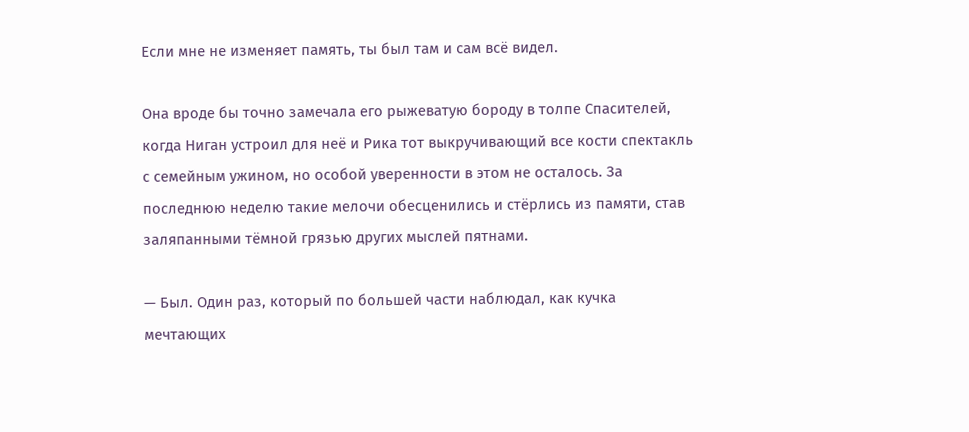Если мне не изменяет память, ты был там и сам всё видел.

Она вроде бы точно замечала его рыжеватую бороду в толпе Спасителей, когда Ниган устроил для неё и Рика тот выкручивающий все кости спектакль с семейным ужином, но особой уверенности в этом не осталось. За последнюю неделю такие мелочи обесценились и стёрлись из памяти, став заляпанными тёмной грязью других мыслей пятнами.

— Был. Один раз, который по большей части наблюдал, как кучка мечтающих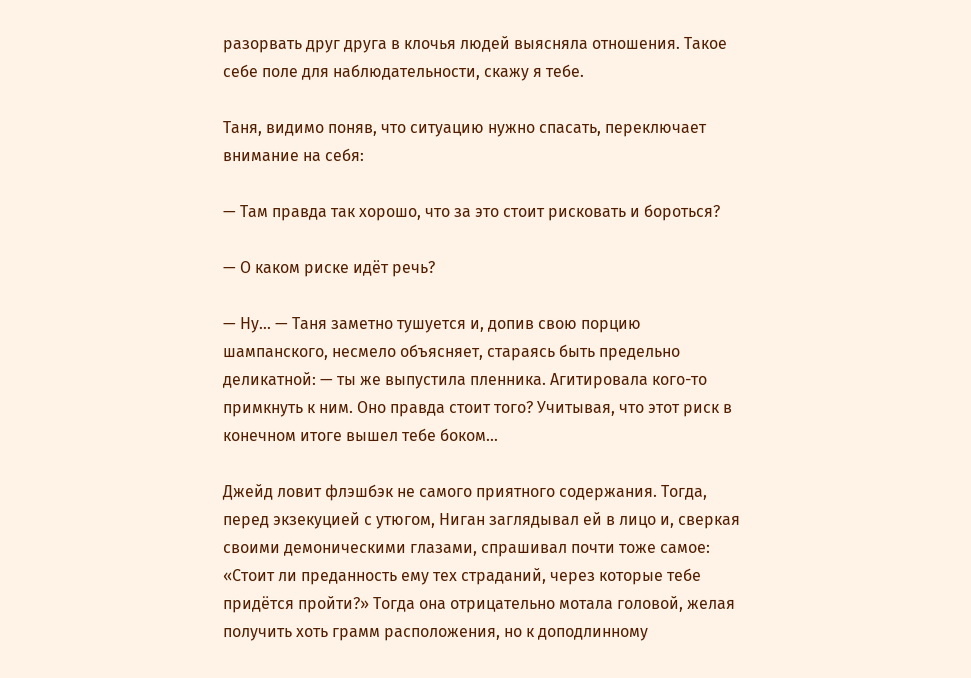разорвать друг друга в клочья людей выясняла отношения. Такое себе поле для наблюдательности, скажу я тебе.

Таня, видимо поняв, что ситуацию нужно спасать, переключает внимание на себя:

— Там правда так хорошо, что за это стоит рисковать и бороться?

— О каком риске идёт речь?

— Ну… — Таня заметно тушуется и, допив свою порцию шампанского, несмело объясняет, стараясь быть предельно деликатной: — ты же выпустила пленника. Агитировала кого-то примкнуть к ним. Оно правда стоит того? Учитывая, что этот риск в конечном итоге вышел тебе боком…

Джейд ловит флэшбэк не самого приятного содержания. Тогда, перед экзекуцией с утюгом, Ниган заглядывал ей в лицо и, сверкая своими демоническими глазами, спрашивал почти тоже самое: «Стоит ли преданность ему тех страданий, через которые тебе придётся пройти?» Тогда она отрицательно мотала головой, желая получить хоть грамм расположения, но к доподлинному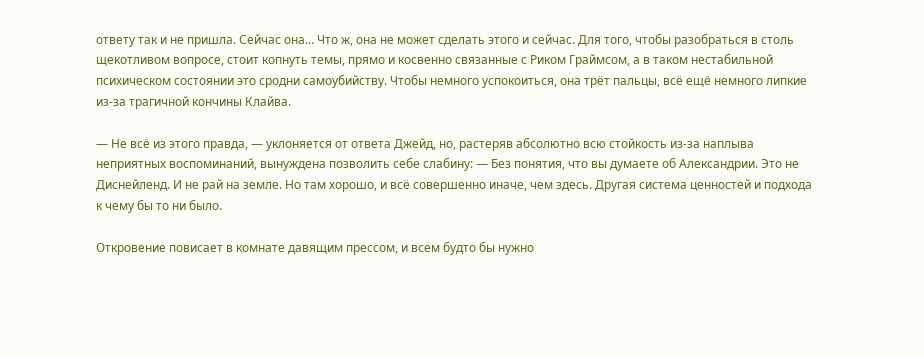ответу так и не пришла. Сейчас она… Что ж, она не может сделать этого и сейчас. Для того, чтобы разобраться в столь щекотливом вопросе, стоит копнуть темы, прямо и косвенно связанные с Риком Граймсом, а в таком нестабильной психическом состоянии это сродни самоубийству. Чтобы немного успокоиться, она трёт пальцы, всё ещё немного липкие из-за трагичной кончины Клайва.

— Не всё из этого правда, — уклоняется от ответа Джейд, но, растеряв абсолютно всю стойкость из-за наплыва неприятных воспоминаний, вынуждена позволить себе слабину: — Без понятия, что вы думаете об Александрии. Это не Диснейленд. И не рай на земле. Но там хорошо, и всё совершенно иначе, чем здесь. Другая система ценностей и подхода к чему бы то ни было.

Откровение повисает в комнате давящим прессом, и всем будто бы нужно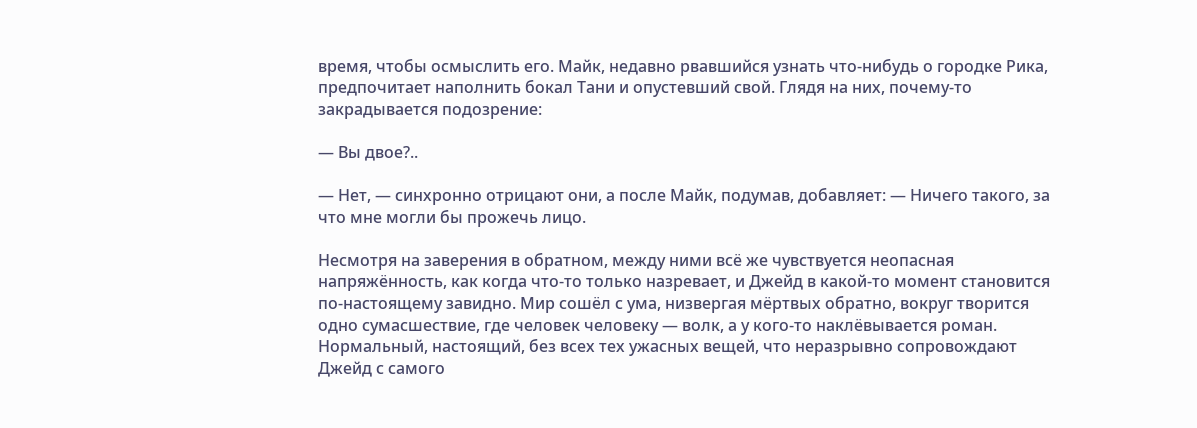время, чтобы осмыслить его. Майк, недавно рвавшийся узнать что-нибудь о городке Рика, предпочитает наполнить бокал Тани и опустевший свой. Глядя на них, почему-то закрадывается подозрение:

— Вы двое?..

— Нет, — синхронно отрицают они, а после Майк, подумав, добавляет: — Ничего такого, за что мне могли бы прожечь лицо.

Несмотря на заверения в обратном, между ними всё же чувствуется неопасная напряжённость, как когда что-то только назревает, и Джейд в какой-то момент становится по-настоящему завидно. Мир сошёл с ума, низвергая мёртвых обратно, вокруг творится одно сумасшествие, где человек человеку — волк, а у кого-то наклёвывается роман. Нормальный, настоящий, без всех тех ужасных вещей, что неразрывно сопровождают Джейд с самого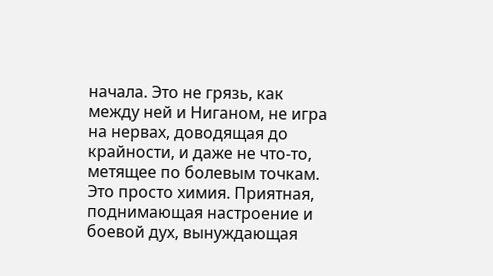начала. Это не грязь, как между ней и Ниганом, не игра на нервах, доводящая до крайности, и даже не что-то, метящее по болевым точкам. Это просто химия. Приятная, поднимающая настроение и боевой дух, вынуждающая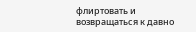флиртовать и возвращаться к давно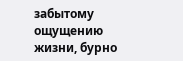забытому ощущению жизни, бурно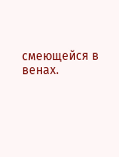смеющейся в венах.